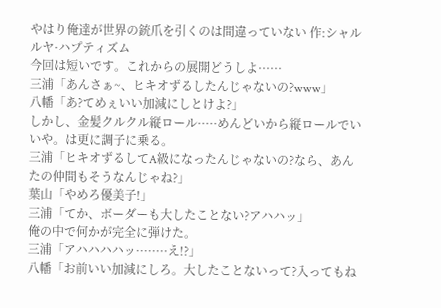やはり俺達が世界の銃爪を引くのは間違っていない 作:シャルルヤ·ハプティズム
今回は短いです。これからの展開どうしよ······
三浦「あんさぁ~、ヒキオずるしたんじゃないの?www」
八幡「あ?てめぇいい加減にしとけよ?」
しかし、金髪クルクル縦ロール·····めんどいから縦ロールでいいや。は更に調子に乗る。
三浦「ヒキオずるしてA級になったんじゃないの?なら、あんたの仲間もそうなんじゃね?」
葉山「やめろ優美子!」
三浦「てか、ボーダーも大したことない?アハハッ」
俺の中で何かが完全に弾けた。
三浦「アハハハハッ········え!?」
八幡「お前いい加減にしろ。大したことないって?入ってもね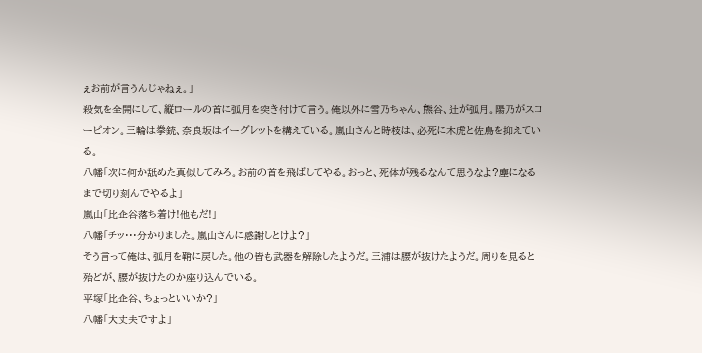ぇお前が言うんじゃねぇ。」
殺気を全開にして、縦ロールの首に弧月を突き付けて言う。俺以外に雪乃ちゃん、熊谷、辻が弧月。陽乃がスコーピオン。三輪は拳銃、奈良坂はイーグレットを構えている。嵐山さんと時枝は、必死に木虎と佐鳥を抑えている。
八幡「次に何か舐めた真似してみろ。お前の首を飛ばしてやる。おっと、死体が残るなんて思うなよ?塵になるまで切り刻んでやるよ」
嵐山「比企谷落ち着け!他もだ!」
八幡「チッ···分かりました。嵐山さんに感謝しとけよ?」
そう言って俺は、弧月を鞘に戻した。他の皆も武器を解除したようだ。三浦は腰が抜けたようだ。周りを見ると殆どが、腰が抜けたのか座り込んでいる。
平塚「比企谷、ちょっといいか?」
八幡「大丈夫ですよ」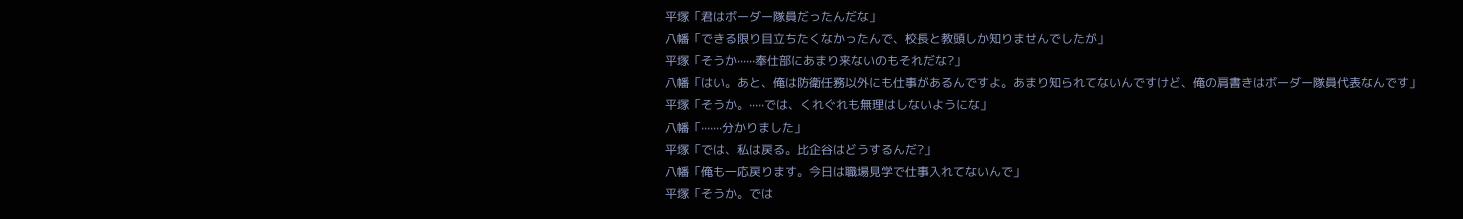平塚「君はボーダー隊員だったんだな」
八幡「できる限り目立ちたくなかったんで、校長と教頭しか知りませんでしたが」
平塚「そうか······奉仕部にあまり来ないのもそれだな?」
八幡「はい。あと、俺は防衛任務以外にも仕事があるんですよ。あまり知られてないんですけど、俺の肩書きはボーダー隊員代表なんです」
平塚「そうか。·····では、くれぐれも無理はしないようにな」
八幡「·······分かりました」
平塚「では、私は戻る。比企谷はどうするんだ?」
八幡「俺も一応戻ります。今日は職場見学で仕事入れてないんで」
平塚「そうか。では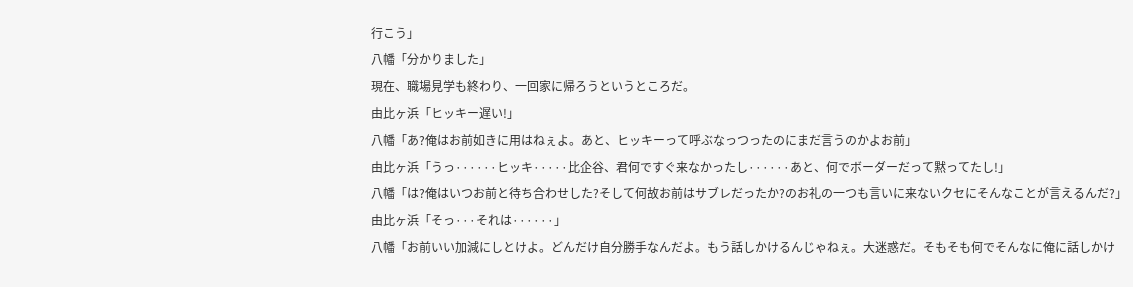行こう」
八幡「分かりました」
現在、職場見学も終わり、一回家に帰ろうというところだ。
由比ヶ浜「ヒッキー遅い!」
八幡「あ?俺はお前如きに用はねぇよ。あと、ヒッキーって呼ぶなっつったのにまだ言うのかよお前」
由比ヶ浜「うっ······ヒッキ·····比企谷、君何ですぐ来なかったし······あと、何でボーダーだって黙ってたし!」
八幡「は?俺はいつお前と待ち合わせした?そして何故お前はサブレだったか?のお礼の一つも言いに来ないクセにそんなことが言えるんだ?」
由比ヶ浜「そっ···それは······」
八幡「お前いい加減にしとけよ。どんだけ自分勝手なんだよ。もう話しかけるんじゃねぇ。大迷惑だ。そもそも何でそんなに俺に話しかけ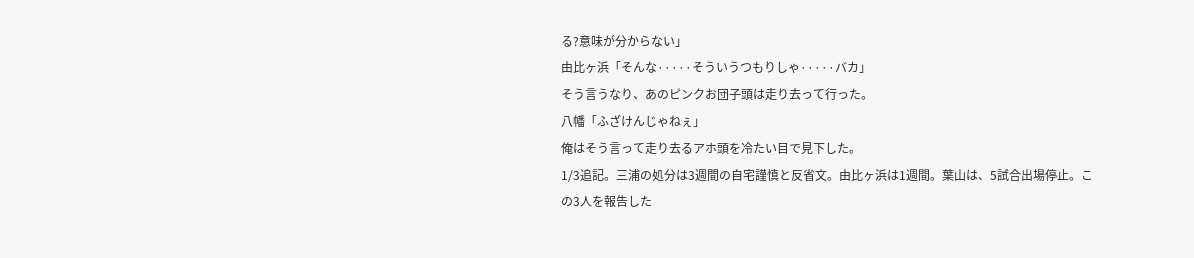る?意味が分からない」
由比ヶ浜「そんな·····そういうつもりしゃ·····バカ」
そう言うなり、あのピンクお団子頭は走り去って行った。
八幡「ふざけんじゃねぇ」
俺はそう言って走り去るアホ頭を冷たい目で見下した。
1/3追記。三浦の処分は3週間の自宅謹慎と反省文。由比ヶ浜は1週間。葉山は、5試合出場停止。この3人を報告した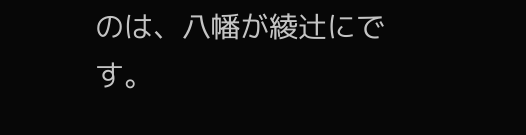のは、八幡が綾辻にです。